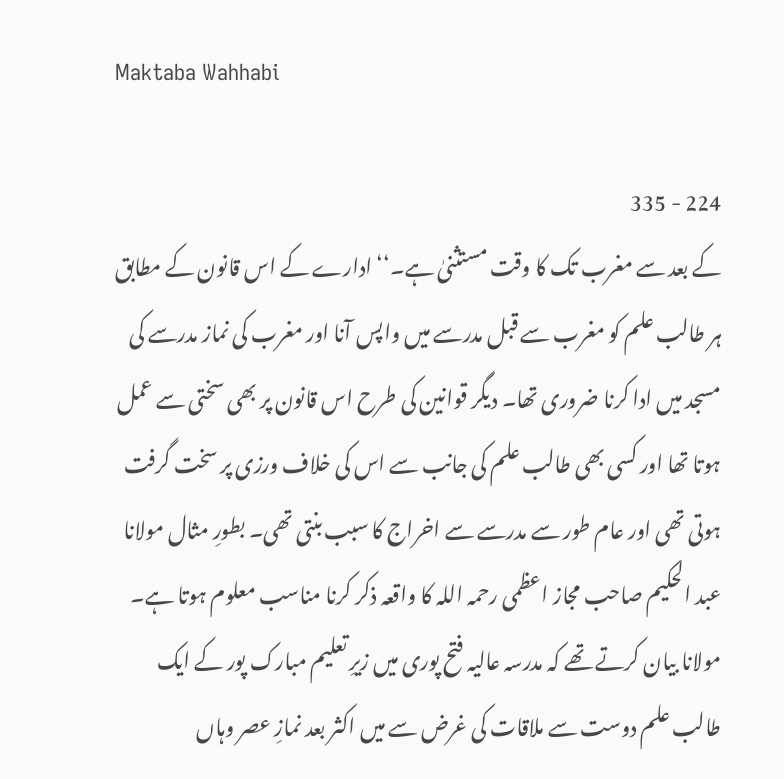Maktaba Wahhabi

224 - 335
کے بعد سے مغرب تک کا وقت مستثنیٰ ہے۔‘‘ ادارے کے اس قانون کے مطابق ہر طالب علم کو مغرب سے قبل مدرسے میں واپس آنا اور مغرب کی نماز مدرسے کی مسجد میں ادا کرنا ضروری تھا۔ دیگر قوانین کی طرح اس قانون پر بھی سختی سے عمل ہوتا تھا اور کسی بھی طالب علم کی جانب سے اس کی خلاف ورزی پر سخت گرفت ہوتی تھی اور عام طور سے مدرسے سے اخراج کا سبب بنتی تھی۔ بطورِ مثال مولانا عبد الحکیم صاحب مجاز اعظمی رحمہ اللہ کا واقعہ ذکر کرنا مناسب معلوم ہوتا ہے۔ مولانا بیان کرتے تھے کہ مدرسہ عالیہ فتح پوری میں زیرِ تعلیم مبارک پور کے ایک طالب علم دوست سے ملاقات کی غرض سے میں اکثر بعد نمازِ عصر وہاں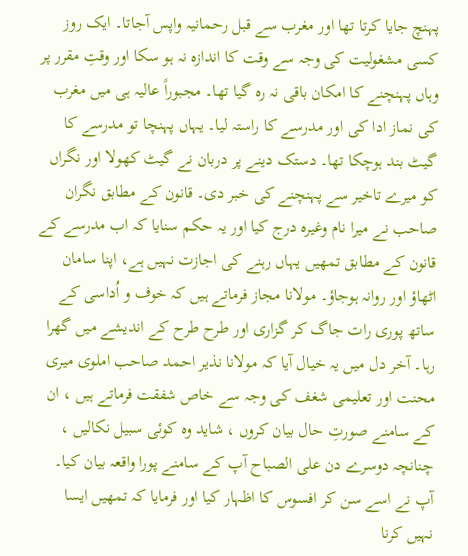پہنچ جایا کرتا تھا اور مغرب سے قبل رحمانیہ واپس آجاتا۔ ایک روز کسی مشغولیت کی وجہ سے وقت کا اندازہ نہ ہو سکا اور وقتِ مقرر پر وہاں پہنچنے کا امکان باقی نہ رہ گیا تھا۔ مجبوراً عالیہ ہی میں مغرب کی نماز ادا کی اور مدرسے کا راستہ لیا۔ یہاں پہنچا تو مدرسے کا گیٹ بند ہوچکا تھا۔ دستک دینے پر دربان نے گیٹ کھولا اور نگراں کو میرے تاخیر سے پہنچنے کی خبر دی۔ قانون کے مطابق نگران صاحب نے میرا نام وغیرہ درج کیا اور یہ حکم سنایا کہ اب مدرسے کے قانون کے مطابق تمھیں یہاں رہنے کی اجازت نہیں ہے، اپنا سامان اٹھاؤ اور روانہ ہوجاؤ۔ مولانا مجاز فرماتے ہیں کہ خوف و اُداسی کے ساتھ پوری رات جاگ کر گزاری اور طرح طرح کے اندیشے میں گھرا رہا۔ آخر دل میں یہ خیال آیا کہ مولانا نذیر احمد صاحب املوی میری محنت اور تعلیمی شغف کی وجہ سے خاص شفقت فرماتے ہیں ، ان کے سامنے صورتِ حال بیان کروں ، شاید وہ کوئی سبیل نکالیں ، چنانچہ دوسرے دن علی الصباح آپ کے سامنے پورا واقعہ بیان کیا۔ آپ نے اسے سن کر افسوس کا اظہار کیا اور فرمایا کہ تمھیں ایسا نہیں کرنا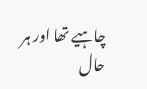چاہیے تھا اور ہر حال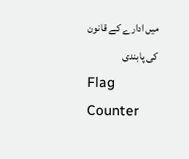میں ادارے کے قانون کی پابندی
Flag Counter